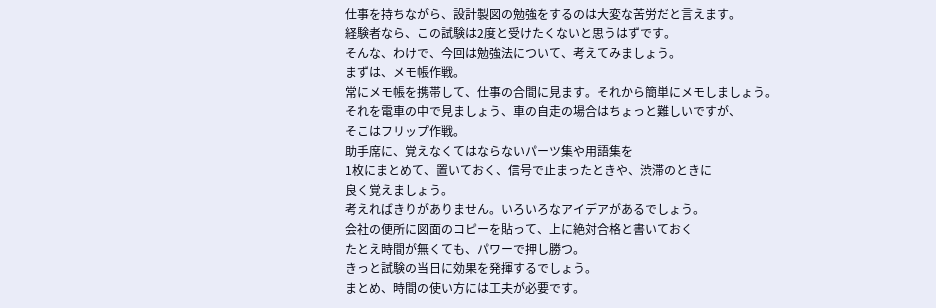仕事を持ちながら、設計製図の勉強をするのは大変な苦労だと言えます。
経験者なら、この試験は2度と受けたくないと思うはずです。
そんな、わけで、今回は勉強法について、考えてみましょう。
まずは、メモ帳作戦。
常にメモ帳を携帯して、仕事の合間に見ます。それから簡単にメモしましょう。
それを電車の中で見ましょう、車の自走の場合はちょっと難しいですが、
そこはフリップ作戦。
助手席に、覚えなくてはならないパーツ集や用語集を
1枚にまとめて、置いておく、信号で止まったときや、渋滞のときに
良く覚えましょう。
考えればきりがありません。いろいろなアイデアがあるでしょう。
会社の便所に図面のコピーを貼って、上に絶対合格と書いておく
たとえ時間が無くても、パワーで押し勝つ。
きっと試験の当日に効果を発揮するでしょう。
まとめ、時間の使い方には工夫が必要です。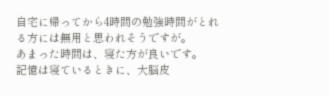自宅に帰ってから4時間の勉強時間がとれる方には無用と思われそうですが。
あまった時間は、寝た方が良いです。
記憶は寝ているときに、大脳皮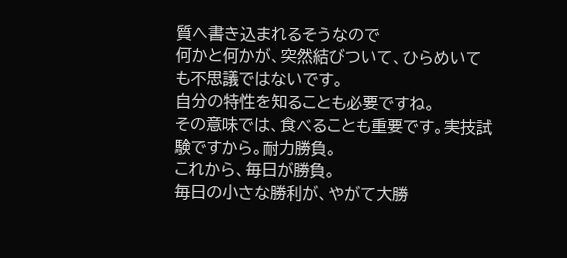質へ書き込まれるそうなので
何かと何かが、突然結びついて、ひらめいても不思議ではないです。
自分の特性を知ることも必要ですね。
その意味では、食べることも重要です。実技試験ですから。耐力勝負。
これから、毎日が勝負。
毎日の小さな勝利が、やがて大勝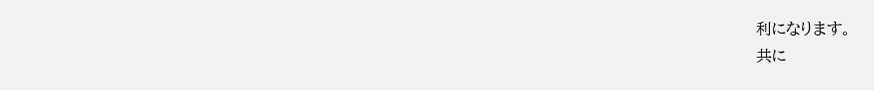利になります。
共に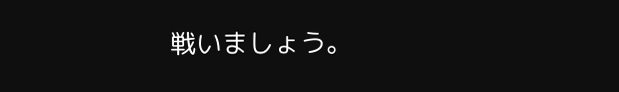戦いましょう。